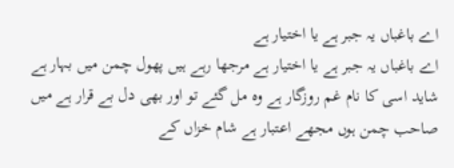اے باغباں یہ جبر ہے یا اختیار ہے
اے باغباں یہ جبر ہے یا اختیار ہے مرجھا رہے ہیں پھول چمن میں بہار ہے شاید اسی کا نام غم روزگار ہے وہ مل گئے تو اور بھی دل بے قرار ہے میں صاحب چمن ہوں مجھے اعتبار ہے شام خزاں کے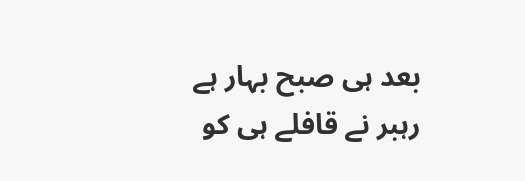بعد ہی صبح بہار ہے رہبر نے قافلے ہی کو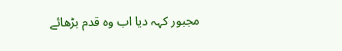مجبور کہہ دیا اب وہ قدم بڑھائے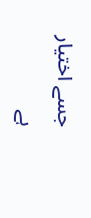جسے اختیار ہے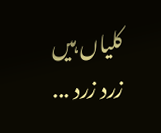کلیاں ہیں زرد زرد ...